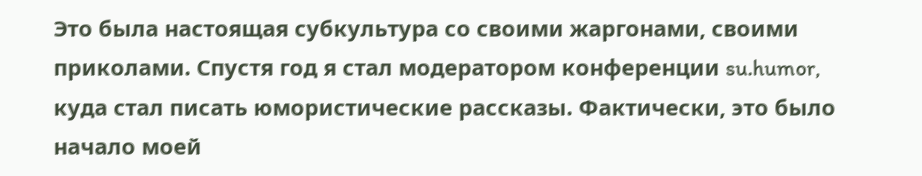Это была настоящая субкультура со своими жаргонами, своими приколами. Спустя год я стал модератором конференции su.humor, куда стал писать юмористические рассказы. Фактически, это было начало моей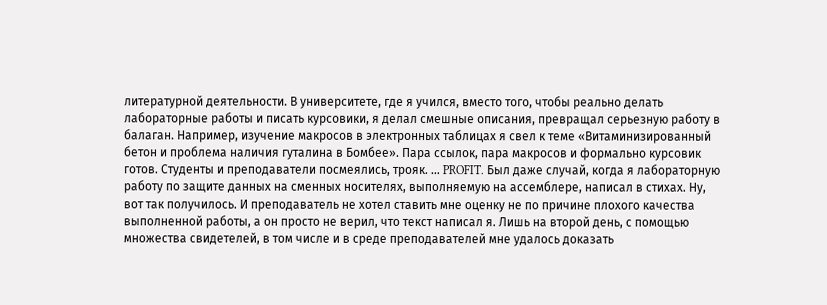литературной деятельности. В университете, где я учился, вместо того, чтобы реально делать лабораторные работы и писать курсовики, я делал смешные описания, превращал серьезную работу в балаган. Например, изучение макросов в электронных таблицах я свел к теме «Витаминизированный бетон и проблема наличия гуталина в Бомбее». Пара ссылок, пара макросов и формально курсовик готов. Студенты и преподаватели посмеялись, трояк. … PROFIT. Был даже случай, когда я лабораторную работу по защите данных на сменных носителях, выполняемую на ассемблере, написал в стихах. Ну, вот так получилось. И преподаватель не хотел ставить мне оценку не по причине плохого качества выполненной работы, а он просто не верил, что текст написал я. Лишь на второй день, с помощью множества свидетелей, в том числе и в среде преподавателей мне удалось доказать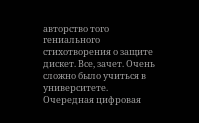авторство того гениального стихотворения о защите дискет. Все, зачет. Очень сложно было учиться в университете.
Очередная цифровая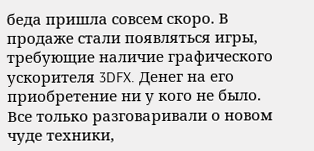беда пришла совсем скоро. В продаже стали появляться игры, требующие наличие графического ускорителя 3DFX. Денег на его приобретение ни у кого не было. Все только разговаривали о новом чуде техники,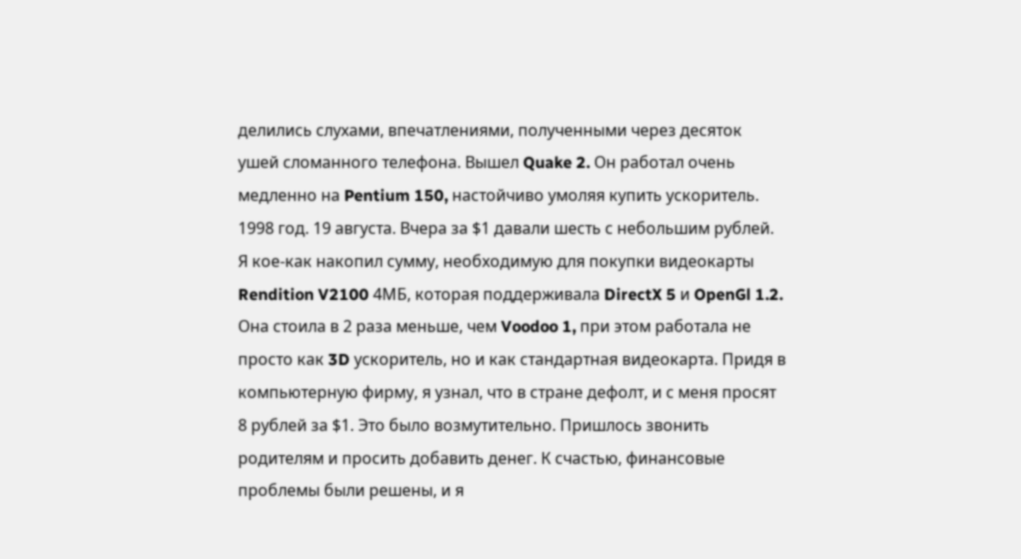делились слухами, впечатлениями, полученными через десяток ушей сломанного телефона. Вышел Quake 2. Он работал очень медленно на Pentium 150, настойчиво умоляя купить ускоритель.
1998 год. 19 августа. Вчера за $1 давали шесть с небольшим рублей. Я кое-как накопил сумму, необходимую для покупки видеокарты Rendition V2100 4МБ, которая поддерживала DirectX 5 и OpenGl 1.2. Она стоила в 2 раза меньше, чем Voodoo 1, при этом работала не просто как 3D ускоритель, но и как стандартная видеокарта. Придя в компьютерную фирму, я узнал, что в стране дефолт, и с меня просят 8 рублей за $1. Это было возмутительно. Пришлось звонить родителям и просить добавить денег. К счастью, финансовые проблемы были решены, и я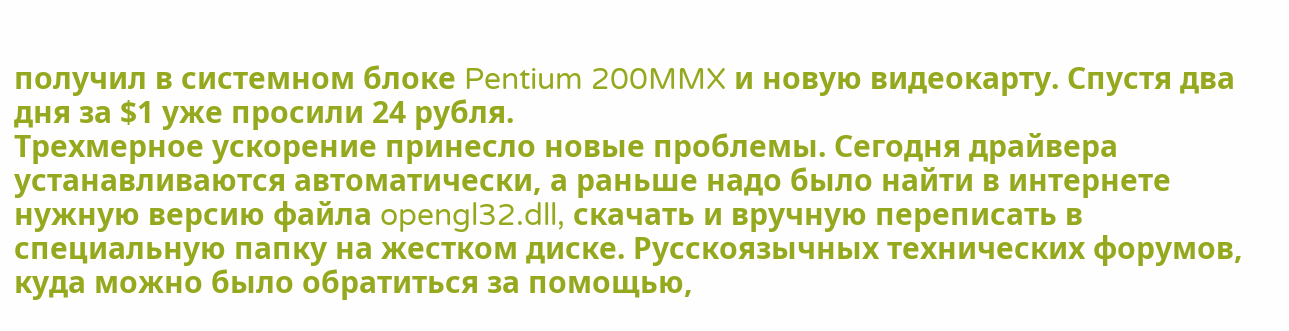получил в системном блоке Pentium 200MMX и новую видеокарту. Спустя два дня за $1 уже просили 24 рубля.
Трехмерное ускорение принесло новые проблемы. Сегодня драйвера устанавливаются автоматически, а раньше надо было найти в интернете нужную версию файла opengl32.dll, скачать и вручную переписать в специальную папку на жестком диске. Русскоязычных технических форумов, куда можно было обратиться за помощью,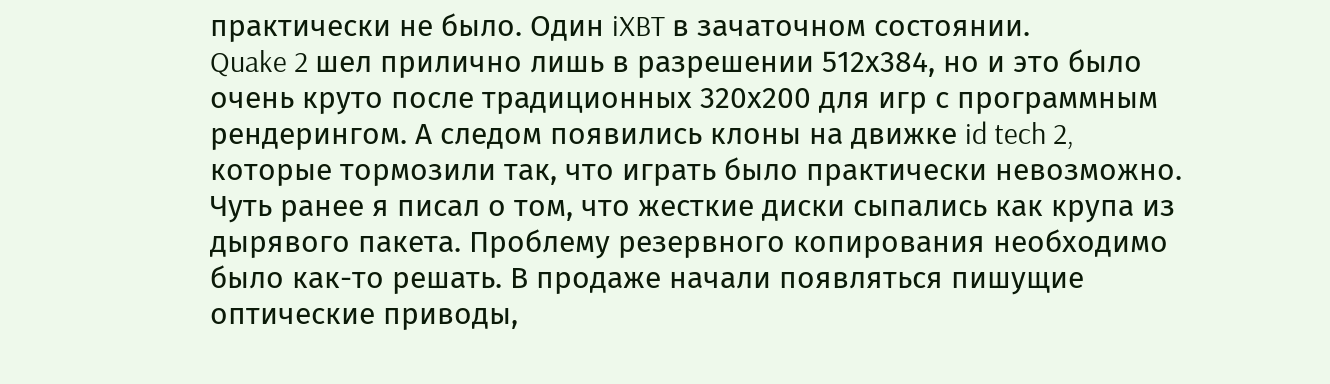практически не было. Один iXBT в зачаточном состоянии.
Quake 2 шел прилично лишь в разрешении 512х384, но и это было очень круто после традиционных 320х200 для игр с программным рендерингом. А следом появились клоны на движке id tech 2, которые тормозили так, что играть было практически невозможно.
Чуть ранее я писал о том, что жесткие диски сыпались как крупа из дырявого пакета. Проблему резервного копирования необходимо было как-то решать. В продаже начали появляться пишущие оптические приводы,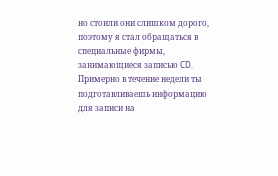но стоили они слишком дорого, поэтому я стал обращаться в специальные фирмы, занимающиеся записью CD.
Примерно в течение недели ты подготавливаешь информацию для записи на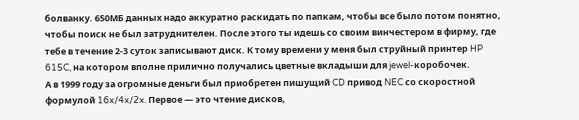болванку. 650МБ данных надо аккуратно раскидать по папкам, чтобы все было потом понятно, чтобы поиск не был затруднителен. После этого ты идешь со своим винчестером в фирму, где тебе в течение 2-3 суток записывают диск. К тому времени у меня был струйный принтер HP 615C, на котором вполне прилично получались цветные вкладыши для jewel-коробочек.
А в 1999 году за огромные деньги был приобретен пишущий CD привод NEC со скоростной формулой 16x/4x/2x. Первое — это чтение дисков,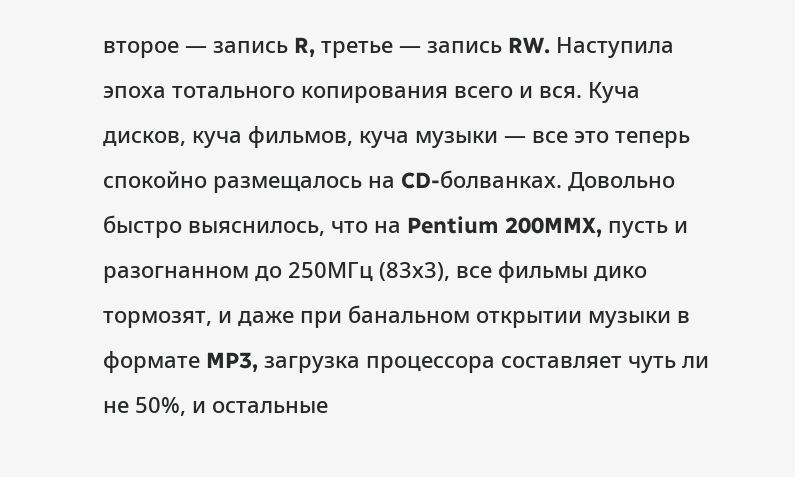второе — запись R, третье — запись RW. Наступила эпоха тотального копирования всего и вся. Куча дисков, куча фильмов, куча музыки — все это теперь спокойно размещалось на CD-болванках. Довольно быстро выяснилось, что на Pentium 200MMX, пусть и разогнанном до 250МГц (83х3), все фильмы дико тормозят, и даже при банальном открытии музыки в формате MP3, загрузка процессора составляет чуть ли не 50%, и остальные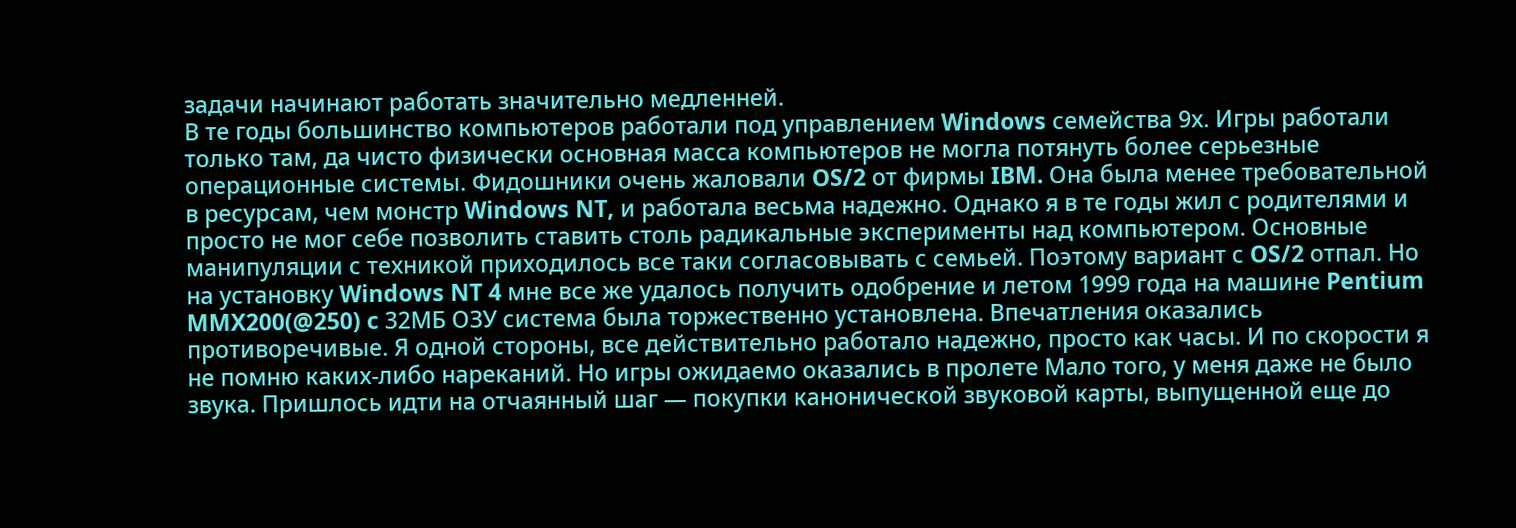задачи начинают работать значительно медленней.
В те годы большинство компьютеров работали под управлением Windows семейства 9х. Игры работали только там, да чисто физически основная масса компьютеров не могла потянуть более серьезные операционные системы. Фидошники очень жаловали OS/2 от фирмы IBM. Она была менее требовательной в ресурсам, чем монстр Windows NT, и работала весьма надежно. Однако я в те годы жил с родителями и просто не мог себе позволить ставить столь радикальные эксперименты над компьютером. Основные манипуляции с техникой приходилось все таки согласовывать с семьей. Поэтому вариант с OS/2 отпал. Но на установку Windows NT 4 мне все же удалось получить одобрение и летом 1999 года на машине Pentium MMX200(@250) c 32МБ ОЗУ система была торжественно установлена. Впечатления оказались противоречивые. Я одной стороны, все действительно работало надежно, просто как часы. И по скорости я не помню каких-либо нареканий. Но игры ожидаемо оказались в пролете Мало того, у меня даже не было звука. Пришлось идти на отчаянный шаг — покупки канонической звуковой карты, выпущенной еще до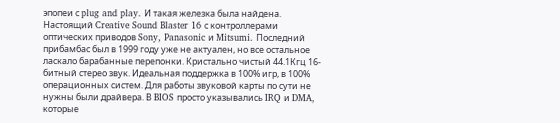эпопеи с plug and play. И такая железка была найдена. Настоящий Creative Sound Blaster 16 с контроллерами оптических приводов Sony, Panasonic и Mitsumi. Последний прибамбас был в 1999 году уже не актуален, но все остальное ласкало барабанные перепонки. Кристально чистый 44.1Кгц 16-битный стерео звук. Идеальная поддержка в 100% игр, в 100% операционных систем. Для работы звуковой карты по сути не нужны были драйвера. В BIOS просто указывались IRQ и DMA, которые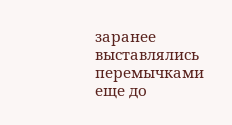заранее выставлялись перемычками еще до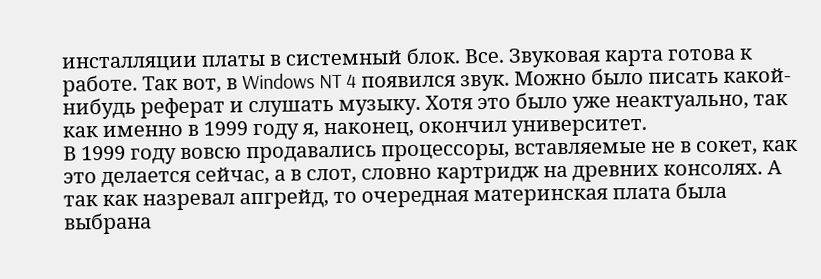инсталляции платы в системный блок. Все. Звуковая карта готова к работе. Так вот, в Windows NT 4 появился звук. Можно было писать какой-нибудь реферат и слушать музыку. Хотя это было уже неактуально, так как именно в 1999 году я, наконец, окончил университет.
В 1999 году вовсю продавались процессоры, вставляемые не в сокет, как это делается сейчас, а в слот, словно картридж на древних консолях. А так как назревал апгрейд, то очередная материнская плата была выбрана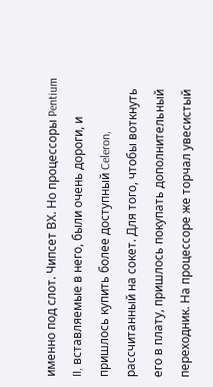именно под слот. Чипсет ВХ. Но процессоры Pentium II, вставляемые в него, были очень дороги, и пришлось купить более доступный Celeron, рассчитанный на сокет. Для того, чтобы воткнуть его в плату, пришлось покупать дополнительный переходник. На процессоре же торчал увесистый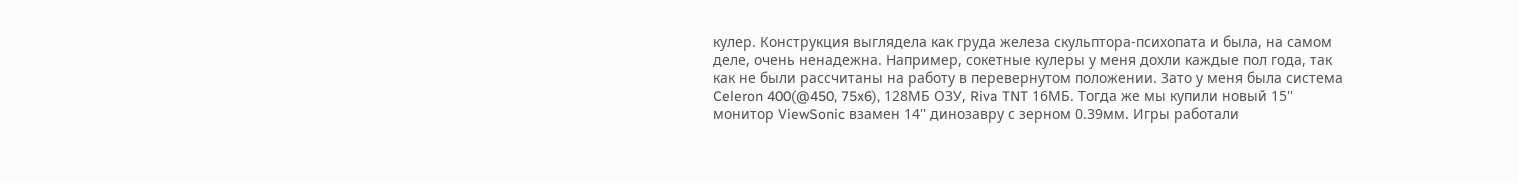кулер. Конструкция выглядела как груда железа скульптора-психопата и была, на самом деле, очень ненадежна. Например, сокетные кулеры у меня дохли каждые пол года, так как не были рассчитаны на работу в перевернутом положении. Зато у меня была система Celeron 400(@450, 75x6), 128МБ ОЗУ, Riva TNT 16МБ. Тогда же мы купили новый 15'' монитор ViewSonic взамен 14'' динозавру с зерном 0.39мм. Игры работали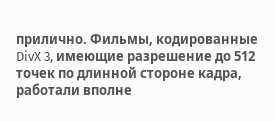прилично. Фильмы, кодированные DivX 3, имеющие разрешение до 512 точек по длинной стороне кадра, работали вполне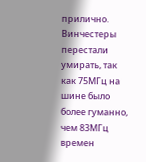прилично. Винчестеры перестали умирать, так как 75МГц на шине было более гуманно, чем 83МГц времен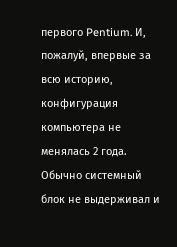первого Pentium. И, пожалуй, впервые за всю историю, конфигурация компьютера не менялась 2 года. Обычно системный блок не выдерживал и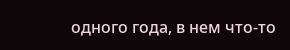одного года, в нем что-то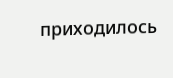приходилось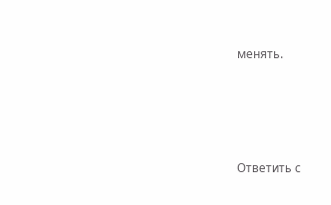менять.




Ответить с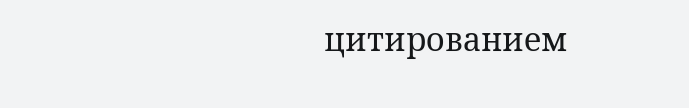цитированием